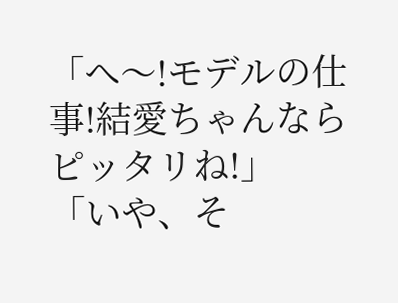「へ〜!モデルの仕事!結愛ちゃんならピッタリね!」
「いや、そ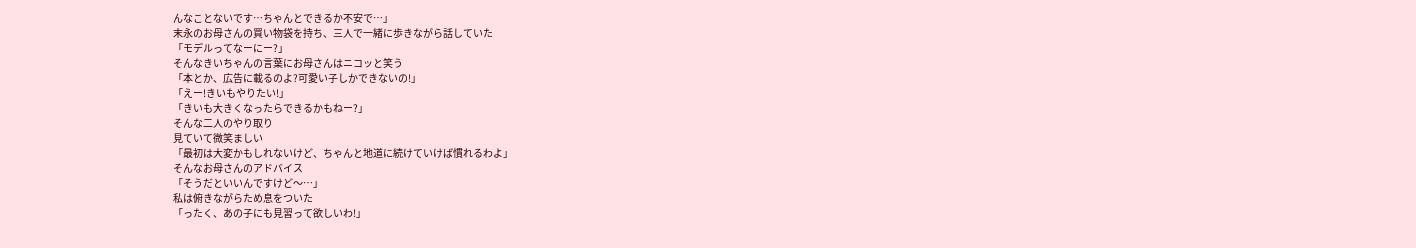んなことないです…ちゃんとできるか不安で…」
末永のお母さんの買い物袋を持ち、三人で一緒に歩きながら話していた
「モデルってなーにー?」
そんなきいちゃんの言葉にお母さんはニコッと笑う
「本とか、広告に載るのよ?可愛い子しかできないの!」
「えー!きいもやりたい!」
「きいも大きくなったらできるかもねー?」
そんな二人のやり取り
見ていて微笑ましい
「最初は大変かもしれないけど、ちゃんと地道に続けていけば慣れるわよ」
そんなお母さんのアドバイス
「そうだといいんですけど〜…」
私は俯きながらため息をついた
「ったく、あの子にも見習って欲しいわ!」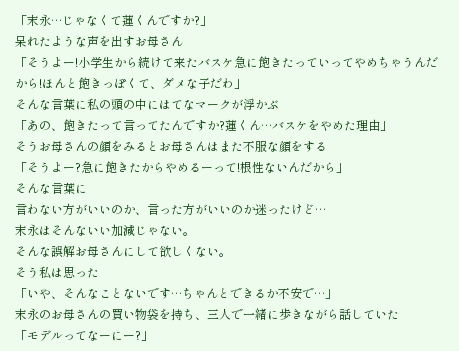「末永…じゃなくて蓮くんですか?」
呆れたような声を出すお母さん
「そうよー!小学生から続けて来たバスケ急に飽きたっていってやめちゃうんだから!ほんと飽きっぽくて、ダメな子だわ」
そんな言葉に私の頭の中にはてなマークが浮かぶ
「あの、飽きたって言ってたんですか?蓮くん…バスケをやめた理由」
そうお母さんの顔をみるとお母さんはまた不服な顔をする
「そうよー?急に飽きたからやめるーって!根性ないんだから」
そんな言葉に
言わない方がいいのか、言った方がいいのか迷ったけど…
末永はそんないい加減じゃない。
そんな誤解お母さんにして欲しくない。
そう私は思った
「いや、そんなことないです…ちゃんとできるか不安で…」
末永のお母さんの買い物袋を持ち、三人で一緒に歩きながら話していた
「モデルってなーにー?」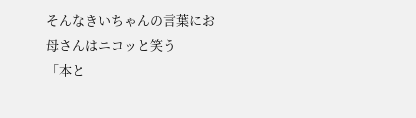そんなきいちゃんの言葉にお母さんはニコッと笑う
「本と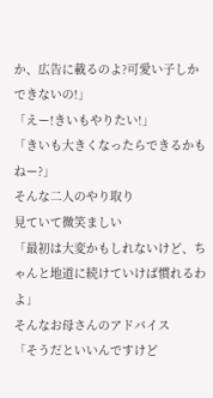か、広告に載るのよ?可愛い子しかできないの!」
「えー!きいもやりたい!」
「きいも大きくなったらできるかもねー?」
そんな二人のやり取り
見ていて微笑ましい
「最初は大変かもしれないけど、ちゃんと地道に続けていけば慣れるわよ」
そんなお母さんのアドバイス
「そうだといいんですけど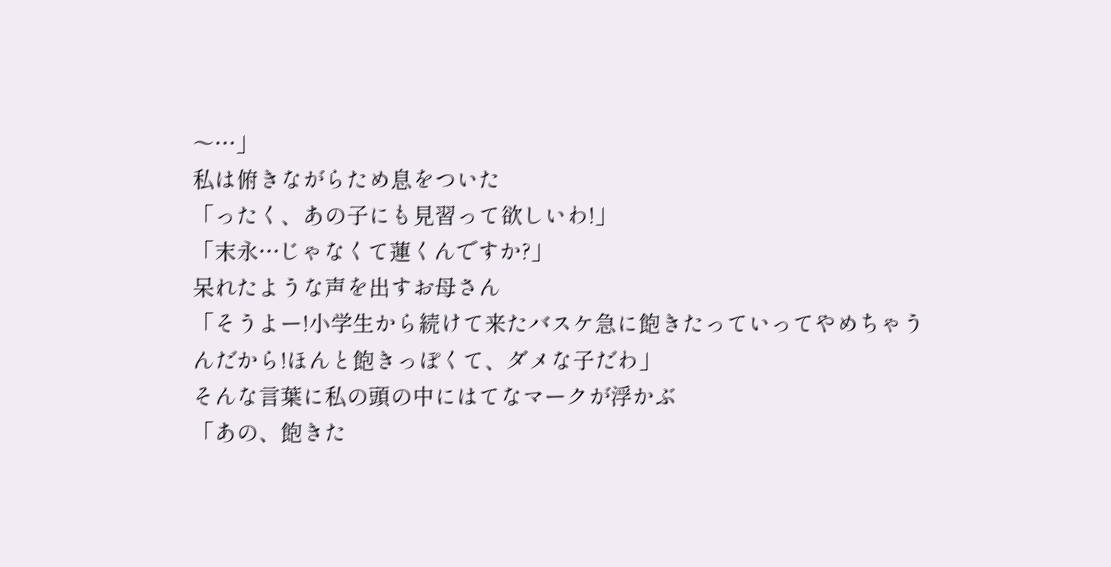〜…」
私は俯きながらため息をついた
「ったく、あの子にも見習って欲しいわ!」
「末永…じゃなくて蓮くんですか?」
呆れたような声を出すお母さん
「そうよー!小学生から続けて来たバスケ急に飽きたっていってやめちゃうんだから!ほんと飽きっぽくて、ダメな子だわ」
そんな言葉に私の頭の中にはてなマークが浮かぶ
「あの、飽きた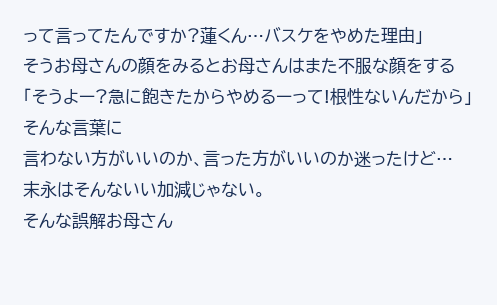って言ってたんですか?蓮くん…バスケをやめた理由」
そうお母さんの顔をみるとお母さんはまた不服な顔をする
「そうよー?急に飽きたからやめるーって!根性ないんだから」
そんな言葉に
言わない方がいいのか、言った方がいいのか迷ったけど…
末永はそんないい加減じゃない。
そんな誤解お母さん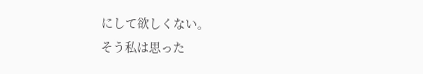にして欲しくない。
そう私は思った